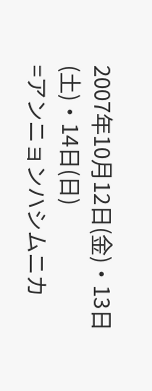2007年10月12日(金)・13日(土)・14日(日)
=アンニョンハシムニカ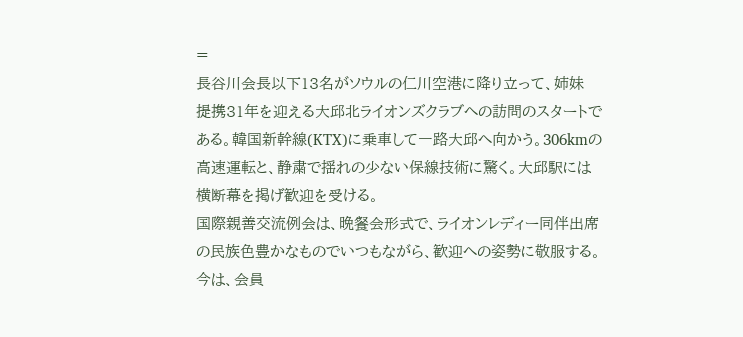=
長谷川会長以下13名がソウルの仁川空港に降り立って、姉妹
提携31年を迎える大邱北ライオンズクラブへの訪問のスタートで
ある。韓国新幹線(KTX)に乗車して一路大邱へ向かう。306kmの
高速運転と、静粛で揺れの少ない保線技術に驚く。大邱駅には
横断幕を掲げ歓迎を受ける。
国際親善交流例会は、晩餐会形式で、ライオンレディー同伴出席
の民族色豊かなものでいつもながら、歓迎への姿勢に敬服する。
今は、会員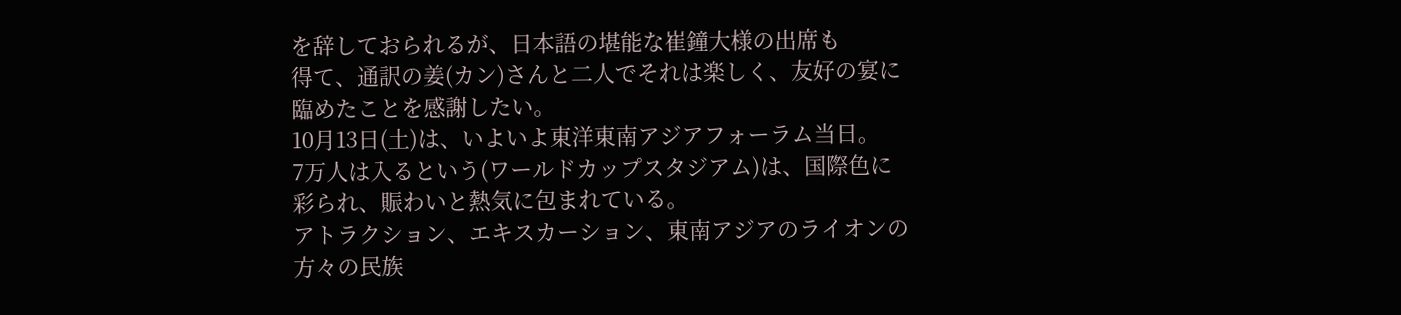を辞しておられるが、日本語の堪能な崔鐘大様の出席も
得て、通訳の姜(カン)さんと二人でそれは楽しく、友好の宴に
臨めたことを感謝したい。
10月13日(土)は、いよいよ東洋東南アジアフォーラム当日。
7万人は入るという(ワールドカップスタジアム)は、国際色に
彩られ、賑わいと熱気に包まれている。
アトラクション、エキスカーション、東南アジアのライオンの
方々の民族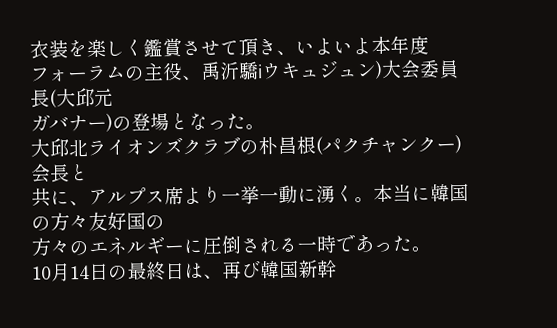衣装を楽しく鑑賞させて頂き、いよいよ本年度
フォーラムの主役、禹沂驕iウキュジュン)大会委員長(大邱元
ガバナー)の登場となった。
大邱北ライオンズクラブの朴昌根(パクチャンクー)会長と
共に、アルプス席より一挙一動に湧く。本当に韓国の方々友好国の
方々のエネルギーに圧倒される一時であった。
10月14日の最終日は、再び韓国新幹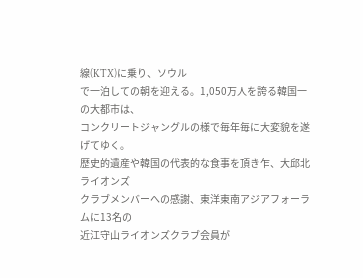線(KTX)に乗り、ソウル
で一泊しての朝を迎える。1,050万人を誇る韓国一の大都市は、
コンクリートジャングルの様で毎年毎に大変貌を遂げてゆく。
歴史的遺産や韓国の代表的な食事を頂き乍、大邱北ライオンズ
クラブメンバーへの感謝、東洋東南アジアフォーラムに13名の
近江守山ライオンズクラブ会員が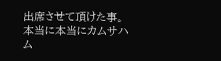出席させて頂けた事。
本当に本当にカムサハム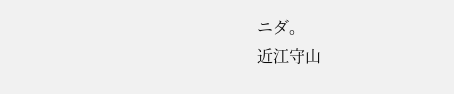ニダ。
近江守山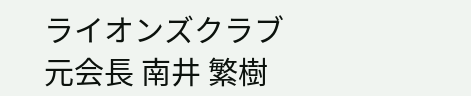ライオンズクラブ
元会長 南井 繁樹